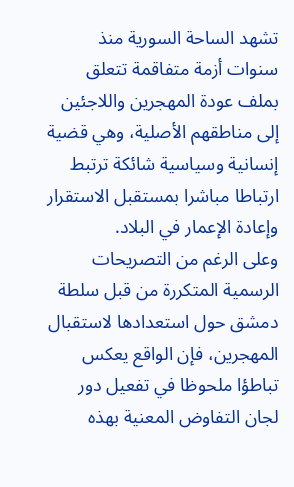تشهد الساحة السورية منذ سنوات أزمة متفاقمة تتعلق بملف عودة المهجرين واللاجئين إلى مناطقهم الأصلية، وهي قضية إنسانية وسياسية شائكة ترتبط ارتباطا مباشرا بمستقبل الاستقرار وإعادة الإعمار في البلاد.
وعلى الرغم من التصريحات الرسمية المتكررة من قبل سلطة دمشق حول استعدادها لاستقبال المهجرين، فإن الواقع يعكس تباطؤا ملحوظا في تفعيل دور لجان التفاوض المعنية بهذه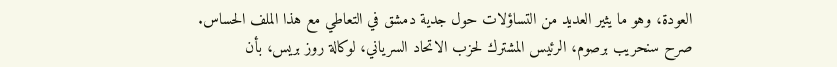العودة، وهو ما يثير العديد من التساؤلات حول جدية دمشق في التعاطي مع هذا الملف الحساس.
صرح سنحريب برصوم، الرئيس المشترك لحزب الاتحاد السرياني، لوكالة روز بريس، بأن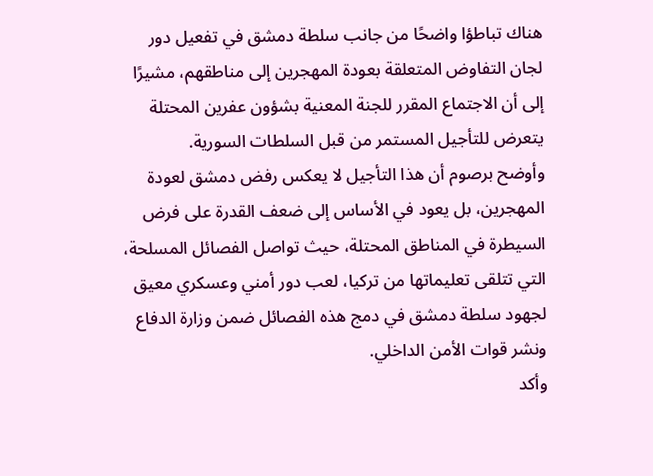هناك تباطؤا واضحًا من جانب سلطة دمشق في تفعيل دور لجان التفاوض المتعلقة بعودة المهجرين إلى مناطقهم، مشيرًا إلى أن الاجتماع المقرر للجنة المعنية بشؤون عفرين المحتلة يتعرض للتأجيل المستمر من قبل السلطات السورية.
وأوضح برصوم أن هذا التأجيل لا يعكس رفض دمشق لعودة المهجرين، بل يعود في الأساس إلى ضعف القدرة على فرض السيطرة في المناطق المحتلة، حيث تواصل الفصائل المسلحة، التي تتلقى تعليماتها من تركيا، لعب دور أمني وعسكري معيق لجهود سلطة دمشق في دمج هذه الفصائل ضمن وزارة الدفاع ونشر قوات الأمن الداخلي.
وأكد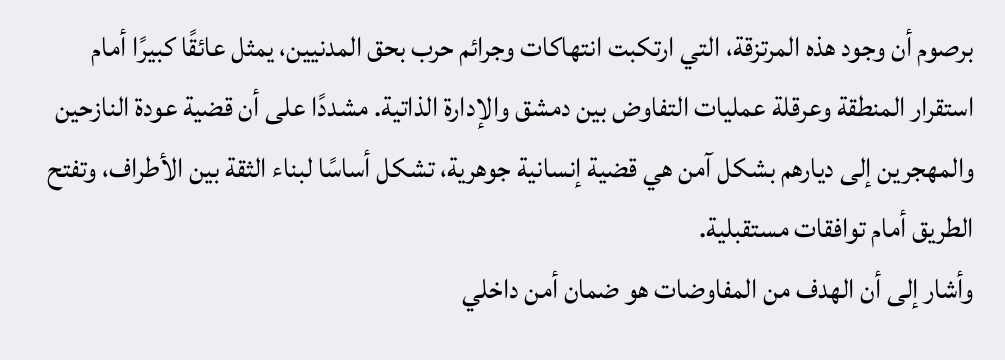برصوم أن وجود هذه المرتزقة، التي ارتكبت انتهاكات وجرائم حرب بحق المدنيين، يمثل عائقًا كبيرًا أمام استقرار المنطقة وعرقلة عمليات التفاوض بين دمشق والإدارة الذاتية. مشددًا على أن قضية عودة النازحين والمهجرين إلى ديارهم بشكل آمن هي قضية إنسانية جوهرية، تشكل أساسًا لبناء الثقة بين الأطراف، وتفتح الطريق أمام توافقات مستقبلية.
وأشار إلى أن الهدف من المفاوضات هو ضمان أمن داخلي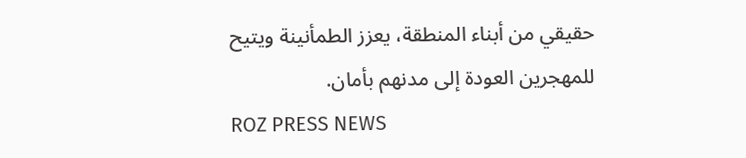حقيقي من أبناء المنطقة، يعزز الطمأنينة ويتيح للمهجرين العودة إلى مدنهم بأمان.
ROZ PRESS NEWS